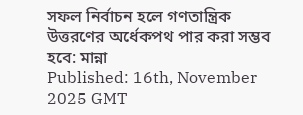সফল নির্বাচন হলে গণতান্ত্রিক উত্তরণের অর্ধেকপথ পার করা সম্ভব হবে: মান্না
Published: 16th, November 2025 GMT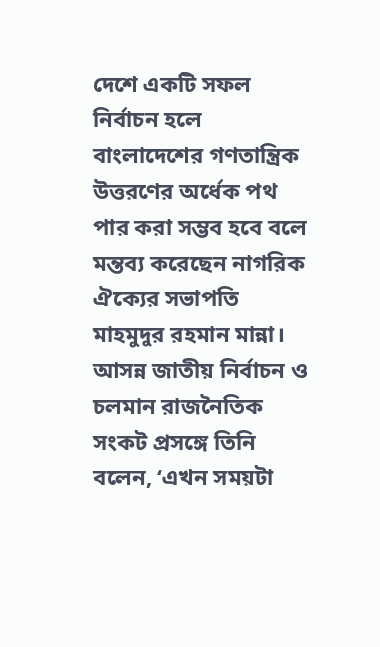দেশে একটি সফল নির্বাচন হলে বাংলাদেশের গণতান্ত্রিক উত্তরণের অর্ধেক পথ পার করা সম্ভব হবে বলে মন্তব্য করেছেন নাগরিক ঐক্যের সভাপতি মাহমুদুর রহমান মান্না। আসন্ন জাতীয় নির্বাচন ও চলমান রাজনৈতিক সংকট প্রসঙ্গে তিনি বলেন, ‘এখন সময়টা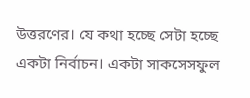উত্তরণের। যে কথা হচ্ছে সেটা হচ্ছে একটা নির্বাচন। একটা সাকসেসফুল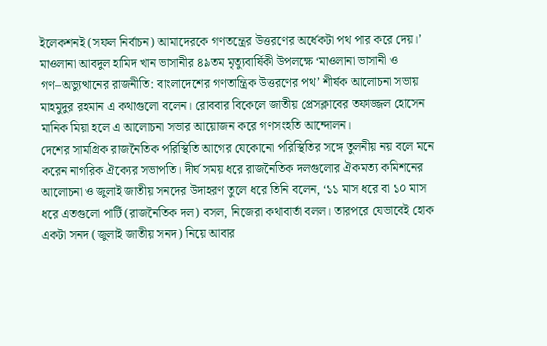ইলেকশনই (সফল নির্বাচন) আমাদেরকে গণতন্ত্রের উত্তরণের অর্ধেকটা পথ পার করে দেয়।’
মাওলানা আবদুল হামিদ খান ভাসানীর ৪৯তম মৃত্যুবার্ষিকী উপলক্ষে ‘মাওলানা ভাসানী ও গণ–অভ্যুত্থানের রাজনীতি: বাংলাদেশের গণতান্ত্রিক উত্তরণের পথ’ শীর্ষক আলোচনা সভায় মাহমুদুর রহমান এ কথাগুলো বলেন। রোববার বিকেলে জাতীয় প্রেসক্লাবের তফাজ্জল হোসেন মানিক মিয়া হলে এ আলোচনা সভার আয়োজন করে গণসংহতি আন্দোলন।
দেশের সামগ্রিক রাজনৈতিক পরিস্থিতি আগের যেকোনো পরিস্থিতির সঙ্গে তুলনীয় নয় বলে মনে করেন নাগরিক ঐক্যের সভাপতি। দীর্ঘ সময় ধরে রাজনৈতিক দলগুলোর ঐকমত্য কমিশনের আলোচনা ও জুলাই জাতীয় সনদের উদাহরণ তুলে ধরে তিনি বলেন, ‘১১ মাস ধরে বা ১০ মাস ধরে এতগুলো পার্টি (রাজনৈতিক দল) বসল, নিজেরা কথাবার্তা বলল। তারপরে যেভাবেই হোক একটা সনদ (জুলাই জাতীয় সনদ) নিয়ে আবার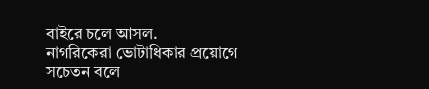বাইরে চলে আসল.
নাগরিকেরা ভোটাধিকার প্রয়োগে সচেতন বলে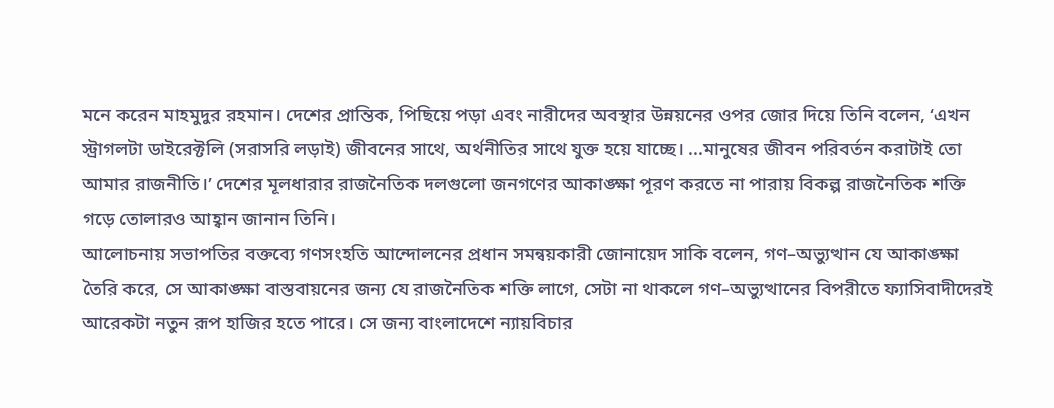মনে করেন মাহমুদুর রহমান। দেশের প্রান্তিক, পিছিয়ে পড়া এবং নারীদের অবস্থার উন্নয়নের ওপর জোর দিয়ে তিনি বলেন, ‘এখন স্ট্রাগলটা ডাইরেক্টলি (সরাসরি লড়াই) জীবনের সাথে, অর্থনীতির সাথে যুক্ত হয়ে যাচ্ছে। ...মানুষের জীবন পরিবর্তন করাটাই তো আমার রাজনীতি।’ দেশের মূলধারার রাজনৈতিক দলগুলো জনগণের আকাঙ্ক্ষা পূরণ করতে না পারায় বিকল্প রাজনৈতিক শক্তি গড়ে তোলারও আহ্বান জানান তিনি।
আলোচনায় সভাপতির বক্তব্যে গণসংহতি আন্দোলনের প্রধান সমন্বয়কারী জোনায়েদ সাকি বলেন, গণ–অভ্যুত্থান যে আকাঙ্ক্ষা তৈরি করে, সে আকাঙ্ক্ষা বাস্তবায়নের জন্য যে রাজনৈতিক শক্তি লাগে, সেটা না থাকলে গণ–অভ্যুত্থানের বিপরীতে ফ্যাসিবাদীদেরই আরেকটা নতুন রূপ হাজির হতে পারে। সে জন্য বাংলাদেশে ন্যায়বিচার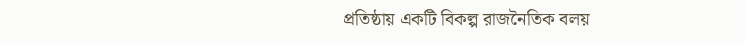প্রতিষ্ঠায় একটি বিকল্প রাজনৈতিক বলয়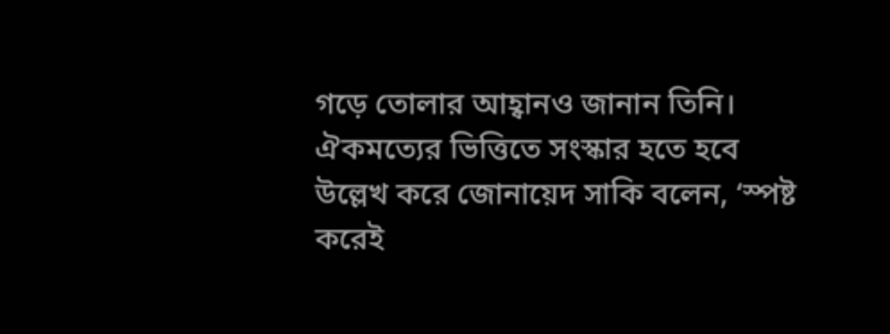গড়ে তোলার আহ্বানও জানান তিনি।
ঐকমত্যের ভিত্তিতে সংস্কার হতে হবে উল্লেখ করে জোনায়েদ সাকি বলেন, ‘স্পষ্ট করেই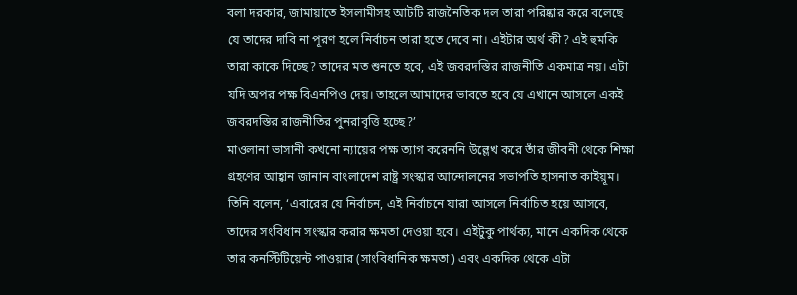বলা দরকার, জামায়াতে ইসলামীসহ আটটি রাজনৈতিক দল তারা পরিষ্কার করে বলেছে যে তাদের দাবি না পূরণ হলে নির্বাচন তারা হতে দেবে না। এইটার অর্থ কী? এই হুমকি তারা কাকে দিচ্ছে? তাদের মত শুনতে হবে, এই জবরদস্তির রাজনীতি একমাত্র নয়। এটা যদি অপর পক্ষ বিএনপিও দেয়। তাহলে আমাদের ভাবতে হবে যে এখানে আসলে একই জবরদস্তির রাজনীতির পুনরাবৃত্তি হচ্ছে?’
মাওলানা ভাসানী কখনো ন্যায়ের পক্ষ ত্যাগ করেননি উল্লেখ করে তাঁর জীবনী থেকে শিক্ষা গ্রহণের আহ্বান জানান বাংলাদেশ রাষ্ট্র সংস্কার আন্দোলনের সভাপতি হাসনাত কাইয়ূম। তিনি বলেন, ‘এবারের যে নির্বাচন, এই নির্বাচনে যারা আসলে নির্বাচিত হয়ে আসবে, তাদের সংবিধান সংস্কার করার ক্ষমতা দেওয়া হবে। এইটুকু পার্থক্য, মানে একদিক থেকে তার কনস্টিটিয়েন্ট পাওয়ার (সাংবিধানিক ক্ষমতা) এবং একদিক থেকে এটা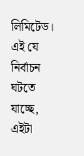লিমিটেড। এই যে নির্বাচন ঘটতে যাচ্ছে, এইটা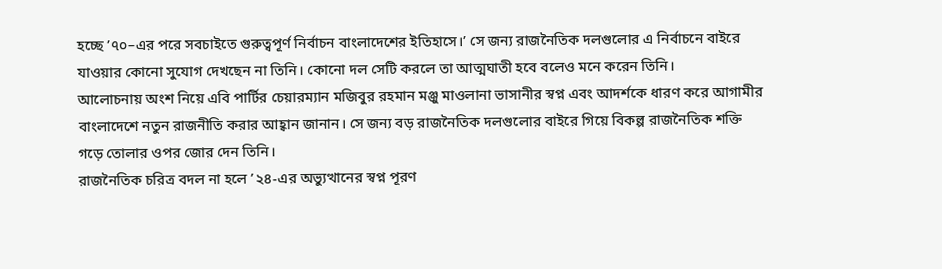হচ্ছে ’৭০–এর পরে সবচাইতে গুরুত্বপূর্ণ নির্বাচন বাংলাদেশের ইতিহাসে।’ সে জন্য রাজনৈতিক দলগুলোর এ নির্বাচনে বাইরে যাওয়ার কোনো সুযোগ দেখছেন না তিনি। কোনো দল সেটি করলে তা আত্মঘাতী হবে বলেও মনে করেন তিনি।
আলোচনায় অংশ নিয়ে এবি পার্টির চেয়ারম্যান মজিবুর রহমান মঞ্জু মাওলানা ভাসানীর স্বপ্ন এবং আদর্শকে ধারণ করে আগামীর বাংলাদেশে নতুন রাজনীতি করার আহ্বান জানান। সে জন্য বড় রাজনৈতিক দলগুলোর বাইরে গিয়ে বিকল্প রাজনৈতিক শক্তি গড়ে তোলার ওপর জোর দেন তিনি।
রাজনৈতিক চরিত্র বদল না হলে ’২৪-এর অভ্যুত্থানের স্বপ্ন পূরণ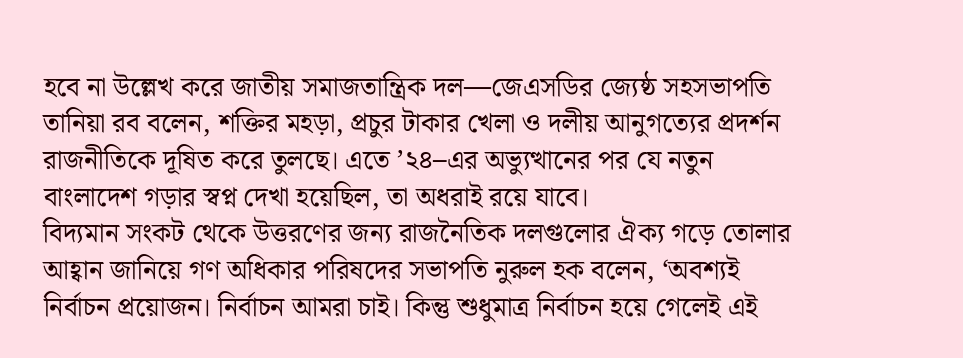হবে না উল্লেখ করে জাতীয় সমাজতান্ত্রিক দল—জেএসডির জ্যেষ্ঠ সহসভাপতি তানিয়া রব বলেন, শক্তির মহড়া, প্রচুর টাকার খেলা ও দলীয় আনুগত্যের প্রদর্শন রাজনীতিকে দূষিত করে তুলছে। এতে ’২৪–এর অভ্যুত্থানের পর যে নতুন বাংলাদেশ গড়ার স্বপ্ন দেখা হয়েছিল, তা অধরাই রয়ে যাবে।
বিদ্যমান সংকট থেকে উত্তরণের জন্য রাজনৈতিক দলগুলোর ঐক্য গড়ে তোলার আহ্বান জানিয়ে গণ অধিকার পরিষদের সভাপতি নুরুল হক বলেন, ‘অবশ্যই নির্বাচন প্রয়োজন। নির্বাচন আমরা চাই। কিন্তু শুধুমাত্র নির্বাচন হয়ে গেলেই এই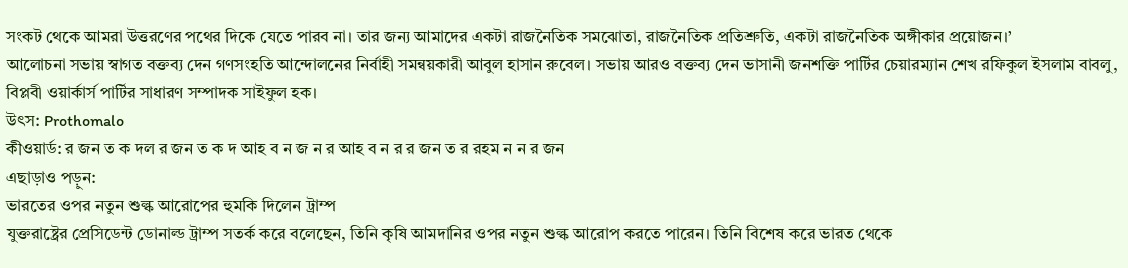সংকট থেকে আমরা উত্তরণের পথের দিকে যেতে পারব না। তার জন্য আমাদের একটা রাজনৈতিক সমঝোতা, রাজনৈতিক প্রতিশ্রুতি, একটা রাজনৈতিক অঙ্গীকার প্রয়োজন।’
আলোচনা সভায় স্বাগত বক্তব্য দেন গণসংহতি আন্দোলনের নির্বাহী সমন্বয়কারী আবুল হাসান রুবেল। সভায় আরও বক্তব্য দেন ভাসানী জনশক্তি পার্টির চেয়ারম্যান শেখ রফিকুল ইসলাম বাবলু, বিপ্লবী ওয়ার্কার্স পার্টির সাধারণ সম্পাদক সাইফুল হক।
উৎস: Prothomalo
কীওয়ার্ড: র জন ত ক দল র জন ত ক দ আহ ব ন জ ন র আহ ব ন র র জন ত র রহম ন ন র জন
এছাড়াও পড়ুন:
ভারতের ওপর নতুন শুল্ক আরোপের হুমকি দিলেন ট্রাম্প
যুক্তরাষ্ট্রের প্রেসিডেন্ট ডোনাল্ড ট্রাম্প সতর্ক করে বলেছেন, তিনি কৃষি আমদানির ওপর নতুন শুল্ক আরোপ করতে পারেন। তিনি বিশেষ করে ভারত থেকে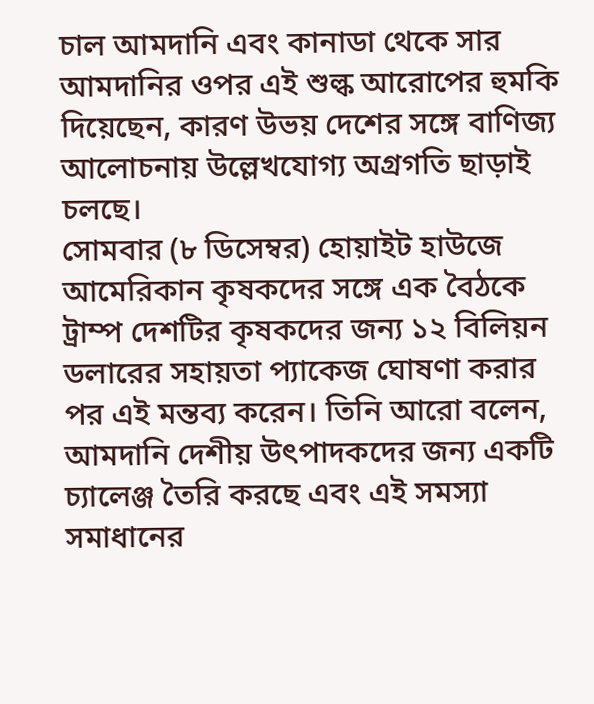চাল আমদানি এবং কানাডা থেকে সার আমদানির ওপর এই শুল্ক আরোপের হুমকি দিয়েছেন, কারণ উভয় দেশের সঙ্গে বাণিজ্য আলোচনায় উল্লেখযোগ্য অগ্রগতি ছাড়াই চলছে।
সোমবার (৮ ডিসেম্বর) হোয়াইট হাউজে আমেরিকান কৃষকদের সঙ্গে এক বৈঠকে ট্রাম্প দেশটির কৃষকদের জন্য ১২ বিলিয়ন ডলারের সহায়তা প্যাকেজ ঘোষণা করার পর এই মন্তব্য করেন। তিনি আরো বলেন, আমদানি দেশীয় উৎপাদকদের জন্য একটি চ্যালেঞ্জ তৈরি করছে এবং এই সমস্যা সমাধানের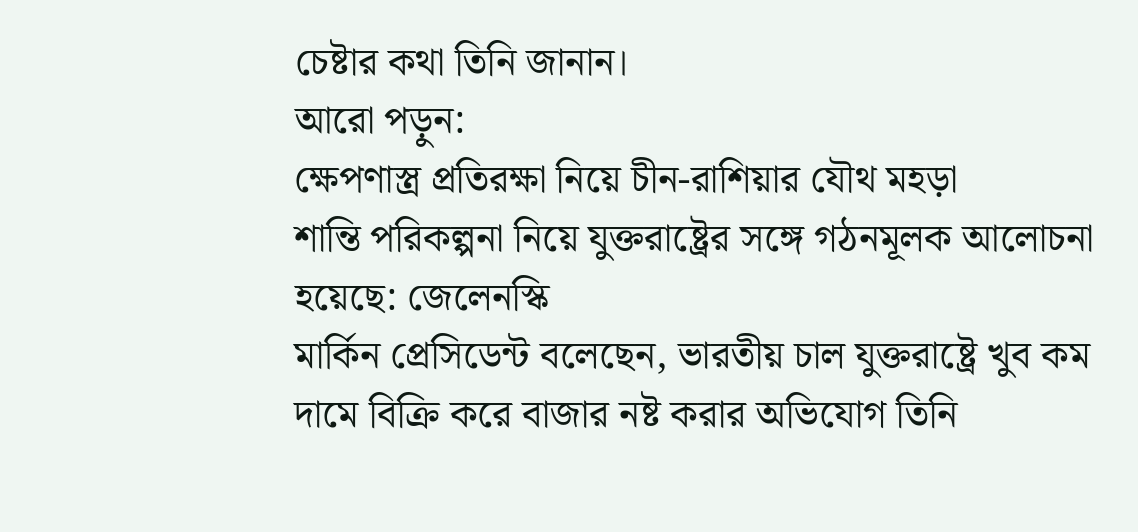চেষ্টার কথা তিনি জানান।
আরো পড়ুন:
ক্ষেপণাস্ত্র প্রতিরক্ষা নিয়ে চীন-রাশিয়ার যৌথ মহড়া
শান্তি পরিকল্পনা নিয়ে যুক্তরাষ্ট্রের সঙ্গে গঠনমূলক আলোচনা হয়েছে: জেলেনস্কি
মার্কিন প্রেসিডেন্ট বলেছেন, ভারতীয় চাল যুক্তরাষ্ট্রে খুব কম দামে বিক্রি করে বাজার নষ্ট করার অভিযোগ তিনি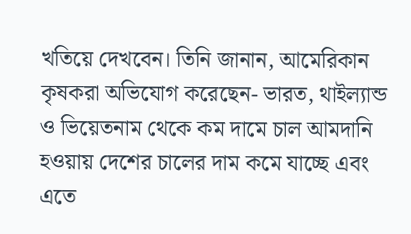খতিয়ে দেখবেন। তিনি জানান, আমেরিকান কৃষকরা অভিযোগ করেছেন- ভারত, থাইল্যান্ড ও ভিয়েতনাম থেকে কম দামে চাল আমদানি হওয়ায় দেশের চালের দাম কমে যাচ্ছে এবং এতে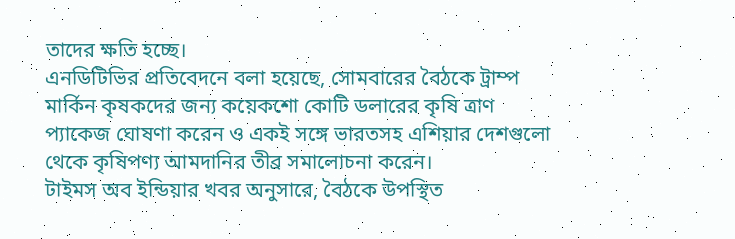তাদের ক্ষতি হচ্ছে।
এনডিটিভির প্রতিবেদনে বলা হয়েছে, সোমবারের বৈঠকে ট্রাম্প মার্কিন কৃষকদের জন্য কয়েকশো কোটি ডলারের কৃষি ত্রাণ প্যাকেজ ঘোষণা করেন ও একই সঙ্গে ভারতসহ এশিয়ার দেশগুলো থেকে কৃষিপণ্য আমদানির তীব্র সমালোচনা করেন।
টাইমস অব ইন্ডিয়ার খবর অনুসারে, বৈঠকে উপস্থিত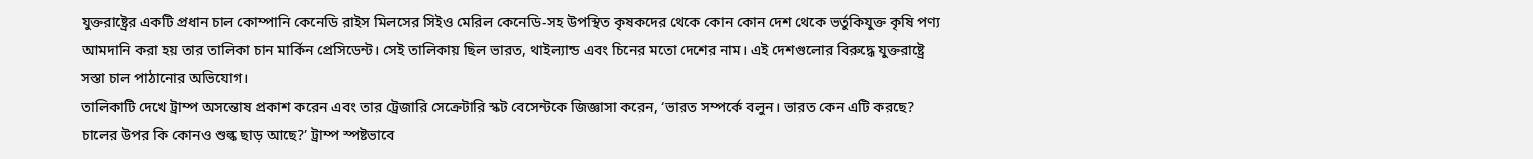যুক্তরাষ্ট্রের একটি প্রধান চাল কোম্পানি কেনেডি রাইস মিলসের সিইও মেরিল কেনেডি-সহ উপস্থিত কৃষকদের থেকে কোন কোন দেশ থেকে ভর্তুকিযুক্ত কৃষি পণ্য আমদানি করা হয় তার তালিকা চান মার্কিন প্রেসিডেন্ট। সেই তালিকায় ছিল ভারত, থাইল্যান্ড এবং চিনের মতো দেশের নাম। এই দেশগুলোর বিরুদ্ধে যুক্তরাষ্ট্রে সস্তা চাল পাঠানোর অভিযোগ।
তালিকাটি দেখে ট্রাম্প অসন্তোষ প্রকাশ করেন এবং তার ট্রেজারি সেক্রেটারি স্কট বেসেন্টকে জিজ্ঞাসা করেন, ‘ভারত সম্পর্কে বলুন। ভারত কেন এটি করছে? চালের উপর কি কোনও শুল্ক ছাড় আছে?’ ট্রাম্প স্পষ্টভাবে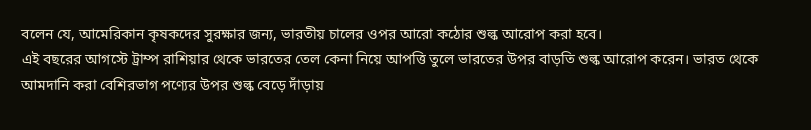বলেন যে, আমেরিকান কৃষকদের সুরক্ষার জন্য, ভারতীয় চালের ওপর আরো কঠোর শুল্ক আরোপ করা হবে।
এই বছরের আগস্টে ট্রাম্প রাশিয়ার থেকে ভারতের তেল কেনা নিয়ে আপত্তি তুলে ভারতের উপর বাড়তি শুল্ক আরোপ করেন। ভারত থেকে আমদানি করা বেশিরভাগ পণ্যের উপর শুল্ক বেড়ে দাঁড়ায়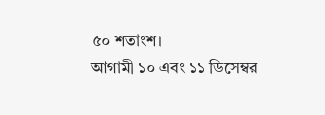৫০ শতাংশ।
আগামী ১০ এবং ১১ ডিসেম্বর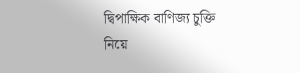দ্বিপাক্ষিক বাণিজ্য চুক্তি নিয়ে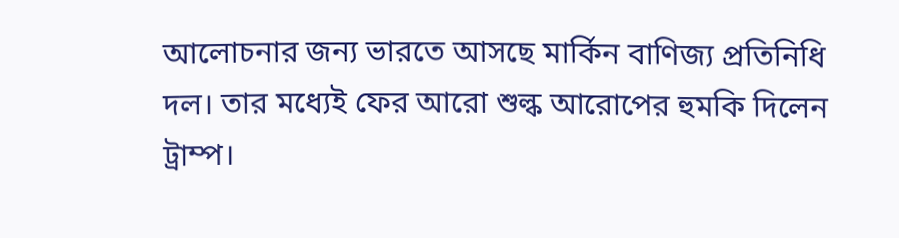আলোচনার জন্য ভারতে আসছে মার্কিন বাণিজ্য প্রতিনিধি দল। তার মধ্যেই ফের আরো শুল্ক আরোপের হুমকি দিলেন ট্রাম্প।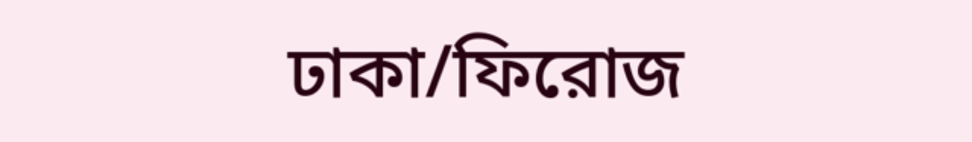ঢাকা/ফিরোজ